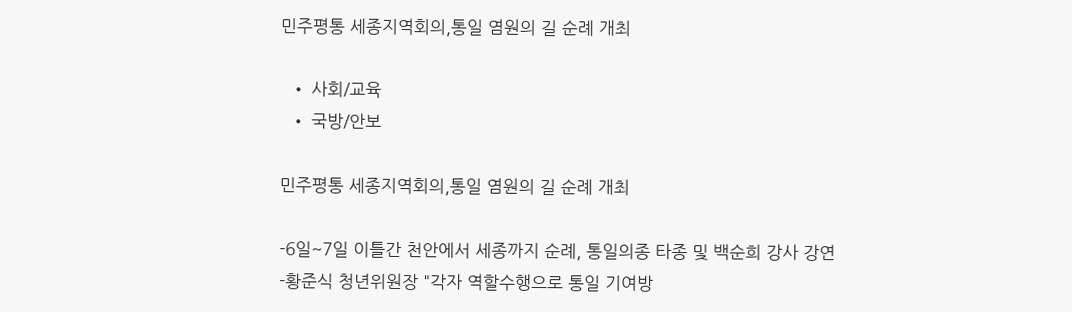민주평통 세종지역회의,통일 염원의 길 순례 개최

  • 사회/교육
  • 국방/안보

민주평통 세종지역회의,통일 염원의 길 순례 개최

-6일~7일 이틀간 천안에서 세종까지 순례, 통일의종 타종 및 백순희 강사 강연
-황준식 청년위원장 "각자 역할수행으로 통일 기여방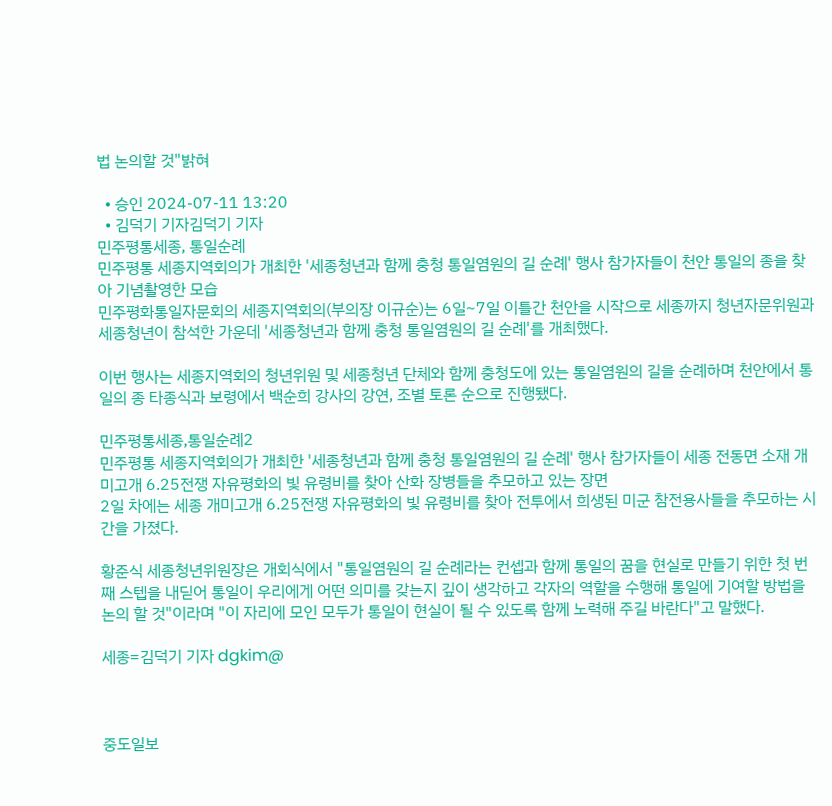법 논의할 것"밝혀

  • 승인 2024-07-11 13:20
  • 김덕기 기자김덕기 기자
민주평통세종, 통일순례
민주평통 세종지역회의가 개최한 '세종청년과 함께 충청 통일염원의 길 순례' 행사 참가자들이 천안 통일의 종을 찾아 기념촬영한 모습
민주평화통일자문회의 세종지역회의(부의장 이규순)는 6일~7일 이틀간 천안을 시작으로 세종까지 청년자문위원과 세종청년이 참석한 가운데 '세종청년과 함께 충청 통일염원의 길 순례'를 개최했다.

이번 행사는 세종지역회의 청년위원 및 세종청년 단체와 함께 충청도에 있는 통일염원의 길을 순례하며 천안에서 통일의 종 타종식과 보령에서 백순희 강사의 강연, 조별 토론 순으로 진행됐다.

민주평통세종,통일순례2
민주평통 세종지역회의가 개최한 '세종청년과 함께 충청 통일염원의 길 순례' 행사 참가자들이 세종 전동면 소재 개미고개 6.25전쟁 자유평화의 빛 유령비를 찾아 산화 장병들을 추모하고 있는 장면
2일 차에는 세종 개미고개 6.25전쟁 자유평화의 빛 유령비를 찾아 전투에서 희생된 미군 참전용사들을 추모하는 시간을 가졌다.

황준식 세종청년위원장은 개회식에서 "통일염원의 길 순례라는 컨셉과 함께 통일의 꿈을 현실로 만들기 위한 첫 번째 스텝을 내딛어 통일이 우리에게 어떤 의미를 갖는지 깊이 생각하고 각자의 역할을 수행해 통일에 기여할 방법을 논의 할 것"이라며 "이 자리에 모인 모두가 통일이 현실이 될 수 있도록 함께 노력해 주길 바란다"고 말했다.

세종=김덕기 기자 dgkim@



중도일보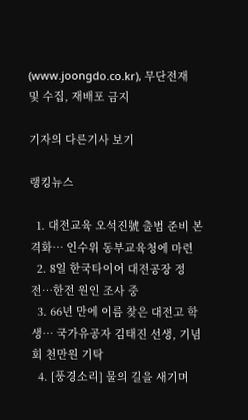(www.joongdo.co.kr), 무단전재 및 수집, 재배포 금지

기자의 다른기사 보기

랭킹뉴스

  1. 대전교육 오석진號 출범 준비 본격화… 인수위 동부교육청에 마련
  2. 8일 한국타이어 대전공장 정전…한전 원인 조사 중
  3. 66년 만에 이름 찾은 대전고 학생… 국가유공자 김태진 선생, 기념회 천만원 기탁
  4. [풍경소리] 물의 길을 새기며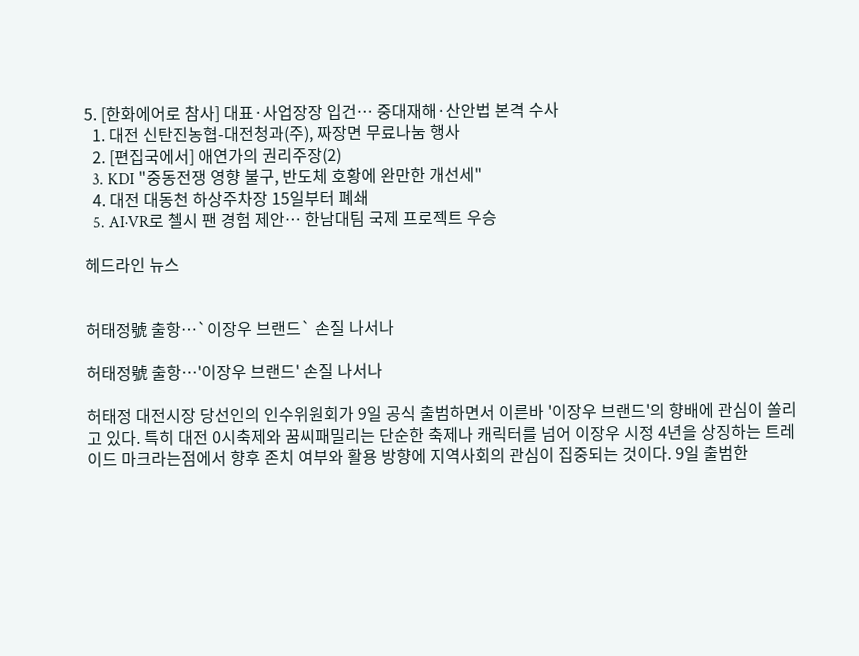5. [한화에어로 참사] 대표·사업장장 입건… 중대재해·산안법 본격 수사
  1. 대전 신탄진농협-대전청과(주), 짜장면 무료나눔 행사
  2. [편집국에서] 애연가의 권리주장(2)
  3. KDI "중동전쟁 영향 불구, 반도체 호황에 완만한 개선세"
  4. 대전 대동천 하상주차장 15일부터 폐쇄
  5. AI·VR로 첼시 팬 경험 제안… 한남대팀 국제 프로젝트 우승

헤드라인 뉴스


허태정號 출항…`이장우 브랜드` 손질 나서나

허태정號 출항…'이장우 브랜드' 손질 나서나

허태정 대전시장 당선인의 인수위원회가 9일 공식 출범하면서 이른바 '이장우 브랜드'의 향배에 관심이 쏠리고 있다. 특히 대전 0시축제와 꿈씨패밀리는 단순한 축제나 캐릭터를 넘어 이장우 시정 4년을 상징하는 트레이드 마크라는점에서 향후 존치 여부와 활용 방향에 지역사회의 관심이 집중되는 것이다. 9일 출범한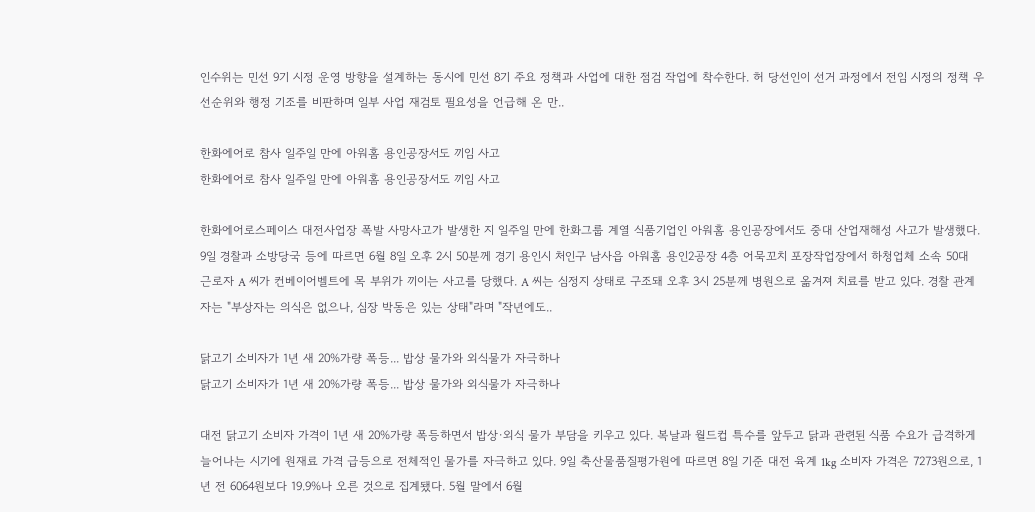인수위는 민선 9기 시정 운영 방향을 설계하는 동시에 민선 8기 주요 정책과 사업에 대한 점검 작업에 착수한다. 허 당선인이 선거 과정에서 전임 시정의 정책 우선순위와 행정 기조를 비판하며 일부 사업 재검토 필요성을 언급해 온 만..

한화에어로 참사 일주일 만에 아워홈 용인공장서도 끼임 사고
한화에어로 참사 일주일 만에 아워홈 용인공장서도 끼임 사고

한화에어로스페이스 대전사업장 폭발 사망사고가 발생한 지 일주일 만에 한화그룹 계열 식품기업인 아워홈 용인공장에서도 중대 산업재해성 사고가 발생했다. 9일 경찰과 소방당국 등에 따르면 6월 8일 오후 2시 50분께 경기 용인시 처인구 남사읍 아워홈 용인2공장 4층 어묵꼬치 포장작업장에서 하청업체 소속 50대 근로자 A 씨가 컨베이어벨트에 목 부위가 끼이는 사고를 당했다. A 씨는 심정지 상태로 구조돼 오후 3시 25분께 병원으로 옮겨져 치료를 받고 있다. 경찰 관계자는 "부상자는 의식은 없으나, 심장 박동은 있는 상태"라며 "작년에도..

닭고기 소비자가 1년 새 20%가량 폭등... 밥상 물가와 외식물가 자극하나
닭고기 소비자가 1년 새 20%가량 폭등... 밥상 물가와 외식물가 자극하나

대전 닭고기 소비자 가격이 1년 새 20%가량 폭등하면서 밥상·외식 물가 부담을 키우고 있다. 복날과 월드컵 특수를 앞두고 닭과 관련된 식품 수요가 급격하게 늘어나는 시기에 원재료 가격 급등으로 전체적인 물가를 자극하고 있다. 9일 축산물품질평가원에 따르면 8일 기준 대전 육계 1kg 소비자 가격은 7273원으로, 1년 전 6064원보다 19.9%나 오른 것으로 집계됐다. 5월 말에서 6월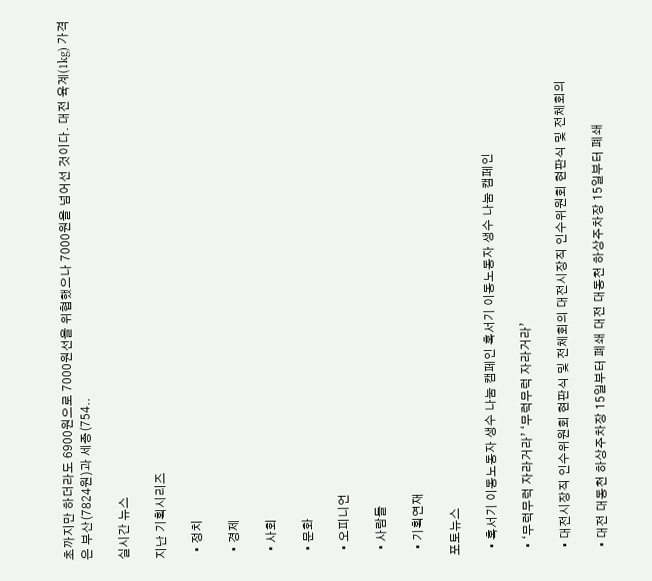초까지만 하더라도 6900원으로 7000원선을 위협했으나 7000원을 넘어선 것이다. 대전 육계(1kg) 가격은 부산(7824원)과 세종(754..

실시간 뉴스

지난 기획시리즈

  • 정치

  • 경제

  • 사회

  • 문화

  • 오피니언

  • 사람들

  • 기획연재

포토뉴스

  • 혹서기 이동노동자 생수 나눔 캠페인 혹서기 이동노동자 생수 나눔 캠페인

  • ‘무럭무럭 자라거라’ ‘무럭무럭 자라거라’

  • 대전시장직 인수위원회 현판식 및 전체회의 대전시장직 인수위원회 현판식 및 전체회의

  • 대전 대동천 하상주차장 15일부터 폐쇄 대전 대동천 하상주차장 15일부터 폐쇄